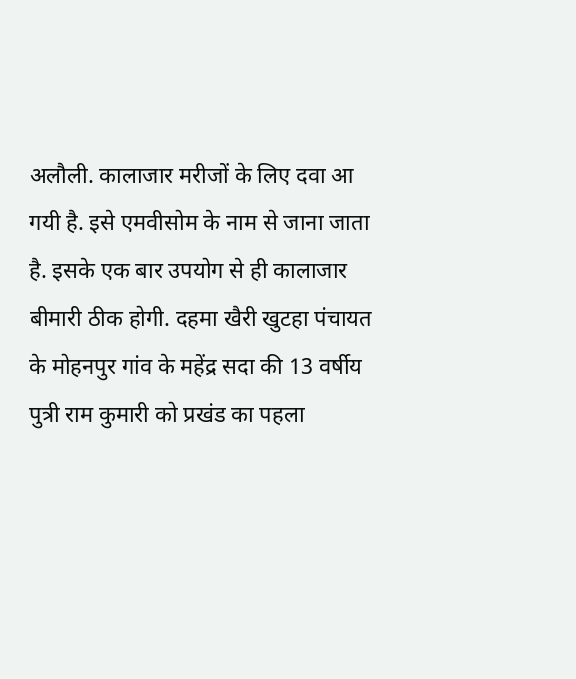अलौली. कालाजार मरीजों के लिए दवा आ गयी है. इसे एमवीसोम के नाम से जाना जाता है. इसके एक बार उपयोग से ही कालाजार बीमारी ठीक होगी. दहमा खैरी खुटहा पंचायत के मोहनपुर गांव के महेंद्र सदा की 13 वर्षीय पुत्री राम कुमारी को प्रखंड का पहला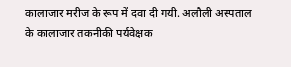कालाजार मरीज के रूप में दवा दी गयी. अलौली अस्पताल के कालाजार तकनीकी पर्यवेक्षक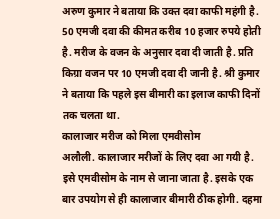अरुण कुमार ने बताया कि उक्त दवा काफी महंगी है. 50 एमजी दवा की कीमत करीब 10 हजार रुपये होती है. मरीज के वजन के अनुसार दवा दी जाती है. प्रति किग्रा वजन पर 10 एमजी दवा दी जानी है. श्री कुमार ने बताया कि पहले इस बीमारी का इलाज काफी दिनों तक चलता था.
कालाजार मरीज को मिला एमवीसोम
अलौली. कालाजार मरीजों के लिए दवा आ गयी है. इसे एमवीसोम के नाम से जाना जाता है. इसके एक बार उपयोग से ही कालाजार बीमारी ठीक होगी. दहमा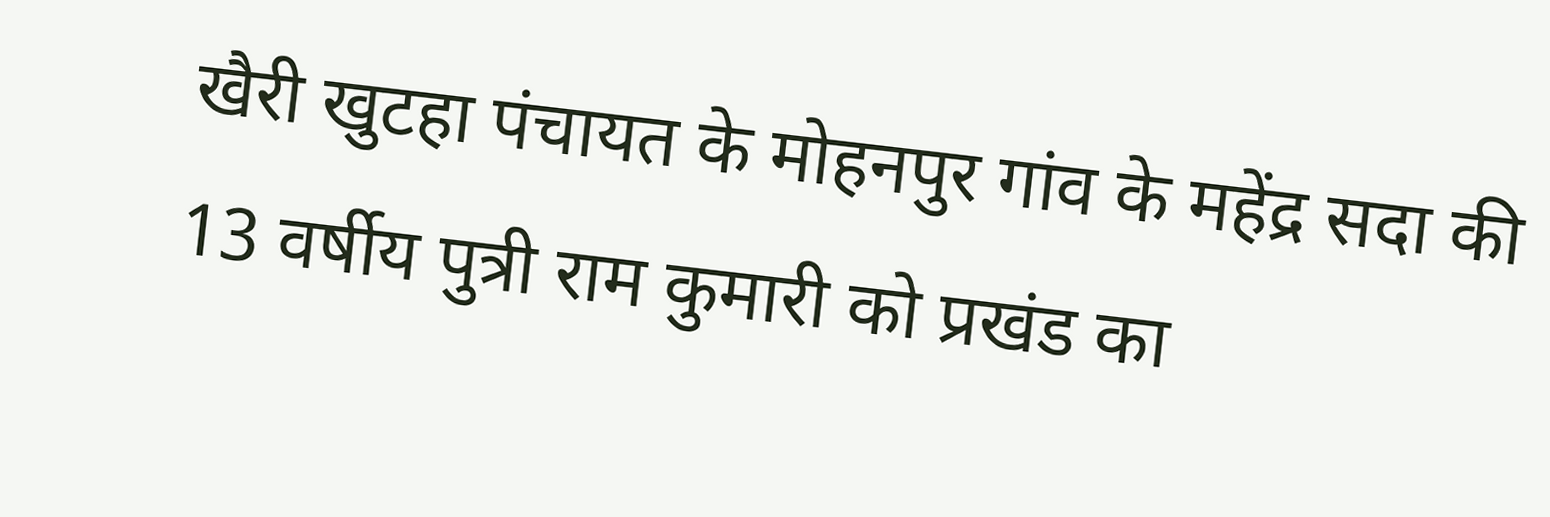खैरी खुटहा पंचायत के मोहनपुर गांव के महेंद्र सदा की 13 वर्षीय पुत्री राम कुमारी को प्रखंड का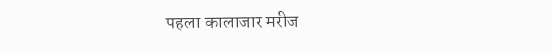पहला कालाजार मरीज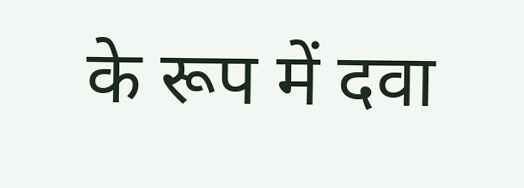के रूप में दवा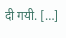दी गयी. […]